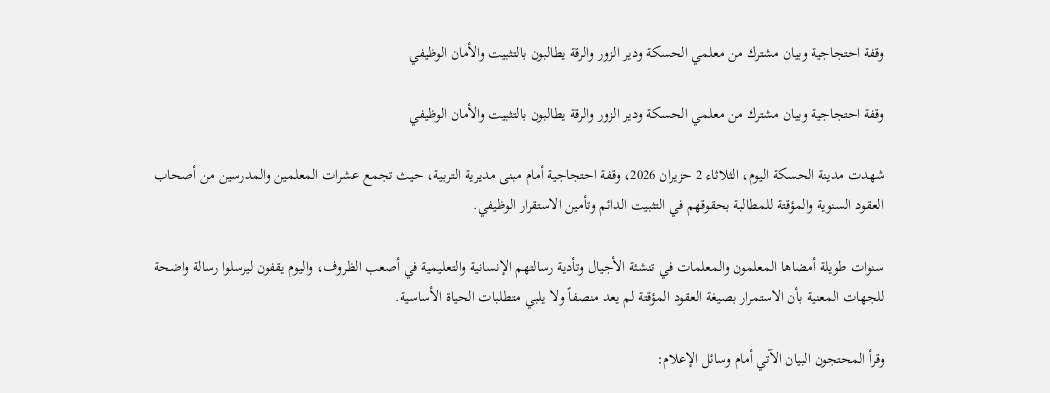وقفة احتجاجية وبيان مشترك من معلمي الحسكة ودير الزور والرقة يطالبون بالتثبيت والأمان الوظيفي

وقفة احتجاجية وبيان مشترك من معلمي الحسكة ودير الزور والرقة يطالبون بالتثبيت والأمان الوظيفي

شهدت مدينة الحسكة اليوم، الثلاثاء 2 حزيران 2026، وقفة احتجاجية أمام مبنى مديرية التربية، حيث تجمع عشرات المعلمين والمدرسين من أصحاب العقود السنوية والمؤقتة للمطالبة بحقوقهم في التثبيت الدائم وتأمين الاستقرار الوظيفي.

سنوات طويلة أمضاها المعلمون والمعلمات في تنشئة الأجيال وتأدية رسالتهم الإنسانية والتعليمية في أصعب الظروف، واليوم يقفون ليرسلوا رسالة واضحة للجهات المعنية بأن الاستمرار بصيغة العقود المؤقتة لم يعد منصفاً ولا يلبي متطلبات الحياة الأساسية.

وقرأ المحتجون البيان الآتي أمام وسائل الإعلام: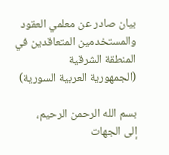بيان صادر عن معلمي العقود والمستخدمين المتعاقدين في المنطقة الشرقية
(الجمهورية العربية السورية)

بسم الله الرحمن الرحيم،
إلى الجهات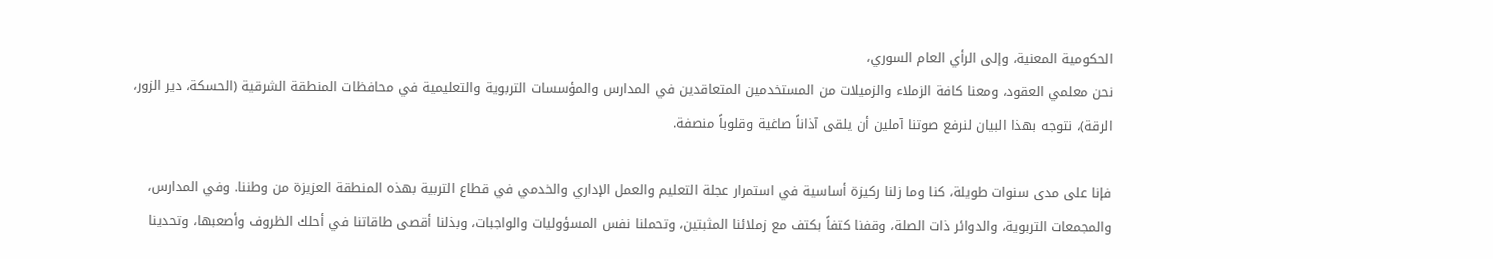الحكومية المعنية، وإلى الرأي العام السوري،
نحن معلمي العقود، ومعنا كافة الزملاء والزميلات من المستخدمين المتعاقدين في المدارس والمؤسسات التربوية والتعليمية في محافظات المنطقة الشرقية (الحسكة، دير الزور، الرقة)، نتوجه بهذا البيان لنرفع صوتنا آملين أن يلقى آذاناً صاغية وقلوباً منصفة.

فإنا على مدى سنوات طويلة، كنا وما زلنا ركيزة أساسية في استمرار عجلة التعليم والعمل الإداري والخدمي في قطاع التربية بهذه المنطقة العزيزة من وطننا. وفي المدارس، والمجمعات التربوية، والدوائر ذات الصلة، وقفنا كتفاً بكتف مع زملائنا المثبتين، وتحملنا نفس المسؤوليات والواجبات، وبذلنا أقصى طاقاتنا في أحلك الظروف وأصعبها، وتحدينا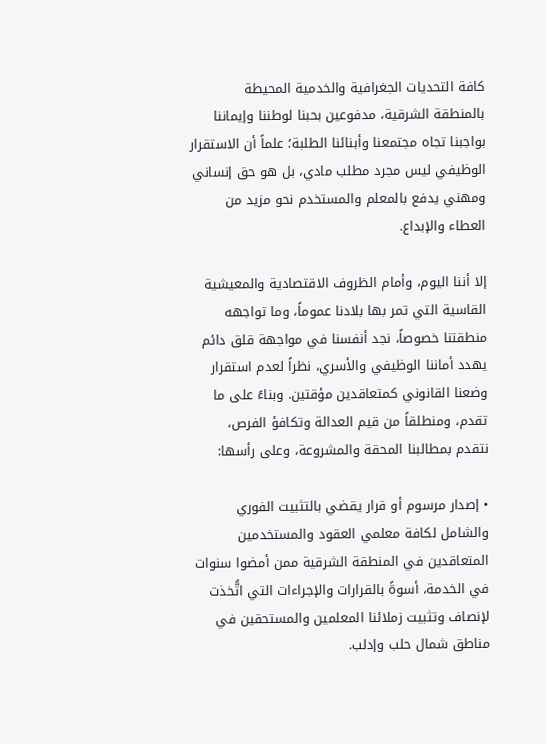كافة التحديات الجغرافية والخدمية المحيطة بالمنطقة الشرقية، مدفوعين بحبنا لوطننا وإيماننا بواجبنا تجاه مجتمعنا وأبنائنا الطلبة؛ علماً أن الاستقرار الوظيفي ليس مجرد مطلب مادي، بل هو حق إنساني ومهني يدفع بالمعلم والمستخدم نحو مزيد من العطاء والإبداع.

إلا أننا اليوم، وأمام الظروف الاقتصادية والمعيشية القاسية التي تمر بها بلادنا عموماً، وما تواجهه منطقتنا خصوصاً، نجد أنفسنا في مواجهة قلق دائم يهدد أماننا الوظيفي والأسري، نظراً لعدم استقرار وضعنا القانوني كمتعاقدين مؤقتين. وبناءً على ما تقدم، ومنطلقاً من قيم العدالة وتكافؤ الفرص، نتقدم بمطالبنا المحقة والمشروعة، وعلى رأسها:

• إصدار مرسوم أو قرار يقضي بالتثبيت الفوري والشامل لكافة معلمي العقود والمستخدمين المتعاقدين في المنطقة الشرقية ممن أمضوا سنوات في الخدمة، أسوةً بالقرارات والإجراءات التي اتُّخذت لإنصاف وتثبيت زملائنا المعلمين والمستحقين في مناطق شمال حلب وإدلب.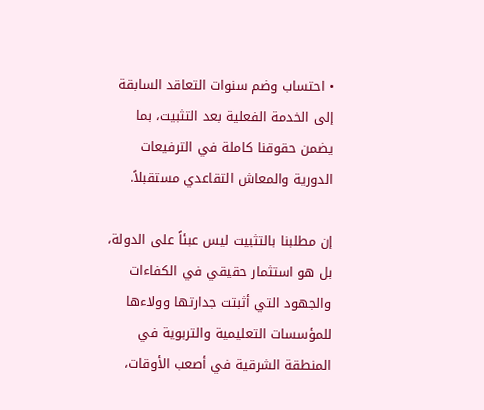• احتساب وضم سنوات التعاقد السابقة إلى الخدمة الفعلية بعد التثبيت، بما يضمن حقوقنا كاملة في الترفيعات الدورية والمعاش التقاعدي مستقبلاً.

إن مطلبنا بالتثبيت ليس عبئاً على الدولة، بل هو استثمار حقيقي في الكفاءات والجهود التي أثبتت جدارتها وولاءها للمؤسسات التعليمية والتربوية في المنطقة الشرقية في أصعب الأوقات،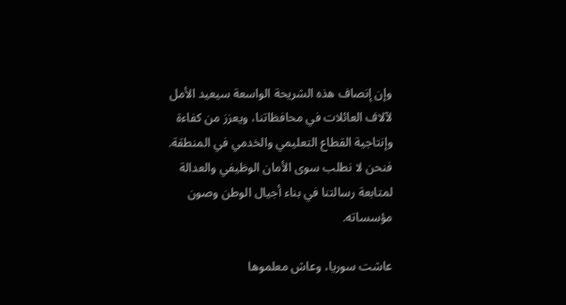وإن إنصاف هذه الشريحة الواسعة سيعيد الأمل لآلاف العائلات في محافظاتنا، ويعزز من كفاءة وإنتاجية القطاع التعليمي والخدمي في المنطقة. فنحن لا نطلب سوى الأمان الوظيفي والعدالة لمتابعة رسالتنا في بناء أجيال الوطن وصون مؤسساته.

عاشت سوريا، وعاش معلموها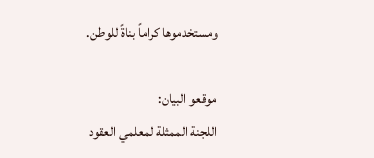ومستخدموها كراماً بناةً للوطن.

موقعو البيان:
اللجنة الممثلة لمعلمي العقود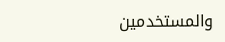والمستخدمين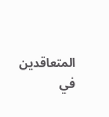المتعاقدين في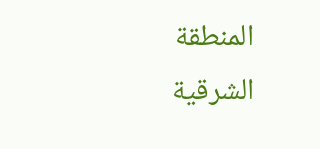المنطقة الشرقية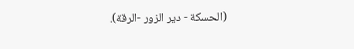(الحسكة - دير الزور -الرقة).